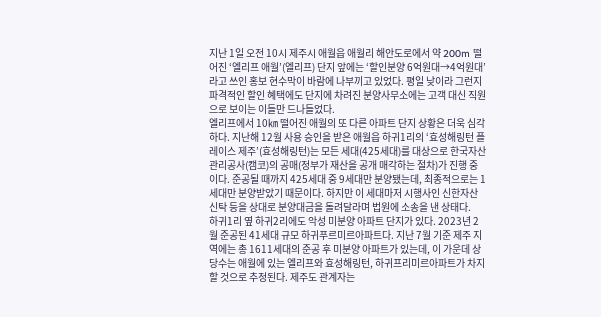지난 1일 오전 10시 제주시 애월읍 애월리 해안도로에서 약 200m 떨어진 ‘엘리프 애월’(엘리프) 단지 앞에는 ‘할인분양 6억원대→4억원대’라고 쓰인 홍보 현수막이 바람에 나부끼고 있었다. 평일 낮이라 그런지 파격적인 할인 혜택에도 단지에 차려진 분양사무소에는 고객 대신 직원으로 보이는 이들만 드나들었다.
엘리프에서 10㎞ 떨어진 애월의 또 다른 아파트 단지 상황은 더욱 심각하다. 지난해 12월 사용 승인을 받은 애월읍 하귀1리의 ‘효성해링턴 플레이스 제주’(효성해링턴)는 모든 세대(425세대)를 대상으로 한국자산관리공사(캠코)의 공매(정부가 재산을 공개 매각하는 절차)가 진행 중이다. 준공될 때까지 425세대 중 9세대만 분양됐는데, 최종적으로는 1세대만 분양받았기 때문이다. 하지만 이 세대마저 시행사인 신한자산신탁 등을 상대로 분양대금을 돌려달라며 법원에 소송을 낸 상태다.
하귀1리 옆 하귀2리에도 악성 미분양 아파트 단지가 있다. 2023년 2월 준공된 41세대 규모 하귀푸르미르아파트다. 지난 7월 기준 제주 지역에는 총 1611세대의 준공 후 미분양 아파트가 있는데, 이 가운데 상당수는 애월에 있는 엘리프와 효성해링턴, 하귀프리미르아파트가 차지할 것으로 추정된다. 제주도 관계자는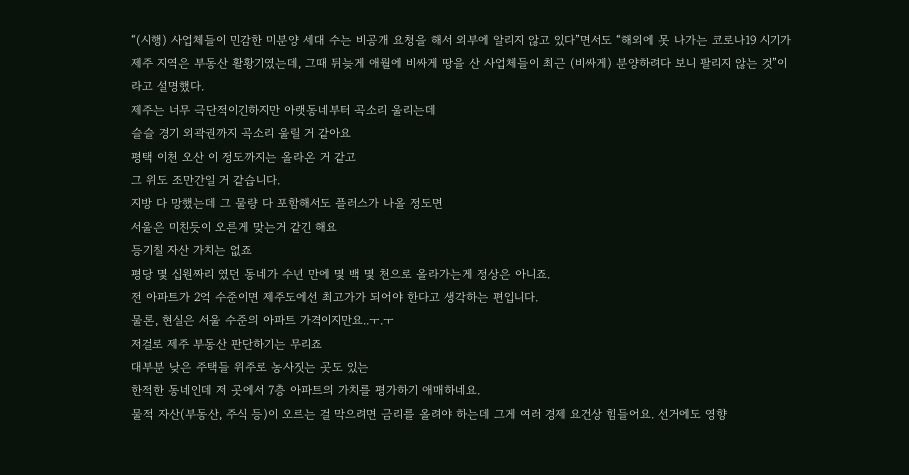“(시행) 사업체들이 민감한 미분양 세대 수는 비공개 요청을 해서 외부에 알리지 않고 있다”면서도 “해외에 못 나가는 코로나19 시기가 제주 지역은 부동산 활황기였는데, 그때 뒤늦게 애월에 비싸게 땅을 산 사업체들이 최근 (비싸게) 분양하려다 보니 팔리지 않는 것”이라고 설명했다.
제주는 너무 극단적이긴하지만 아랫동네부터 곡소리 울리는데
슬슬 경기 외곽권까지 곡소리 울릴 거 같아요
평택 이천 오산 이 정도까지는 올라온 거 같고
그 위도 조만간일 거 같습니다.
지방 다 망했는데 그 물량 다 포함해서도 플러스가 나올 정도면
서울은 미친듯이 오른게 맞는거 같긴 해요
등기칠 자산 가치는 없죠
평당 몇 십원짜리 였던 동네가 수년 만에 몇 백 몇 천으로 올라가는게 정상은 아니죠.
전 아파트가 2억 수준이면 제주도에선 최고가가 되어야 한다고 생각하는 편입니다.
물론, 현실은 서울 수준의 아파트 가격이지만요..ㅜ.ㅜ
저걸로 제주 부동산 판단하기는 무리죠
대부분 낮은 주택들 위주로 농사짓는 곳도 있는
한적한 동네인데 저 곳에서 7층 아파트의 가치를 평가하기 애매하네요.
물적 자산(부동산, 주식 등)이 오르는 걸 막으려면 금리를 올려야 하는데 그게 여러 경제 요건상 힘들어요. 선거에도 영향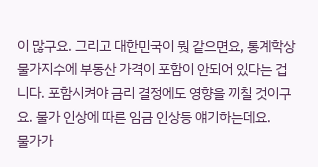이 많구요. 그리고 대한민국이 뭣 같으면요, 통계학상 물가지수에 부동산 가격이 포함이 안되어 있다는 겁니다. 포함시켜야 금리 결정에도 영향을 끼칠 것이구요. 물가 인상에 따른 임금 인상등 얘기하는데요.
물가가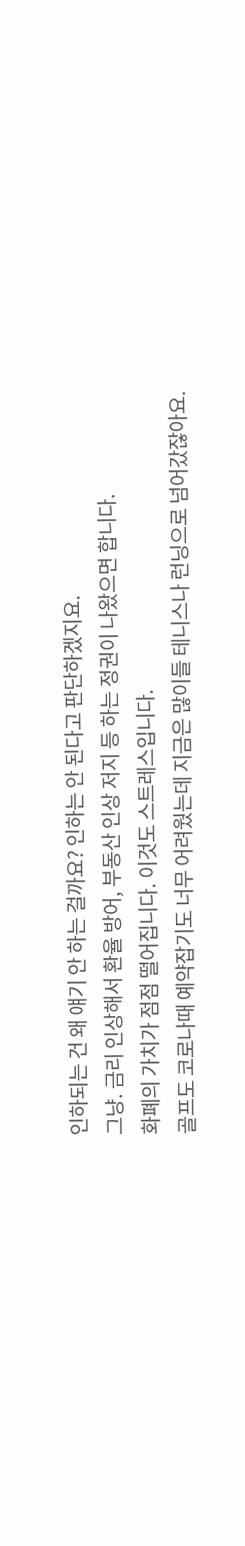인하되는 건 왜 얘기 안 하는 걸까요? 인하는 안 된다고 판단하겠지요.
그냥. 금리 인상해서 환율 방어, 부동산 인상 저지 등 하는 정권이 나왔으면 합니다.
화폐의 가치가 점점 떨어집니다. 이것도 스트레스입니다.
골프도 코로나때 예약잡기도 너무 어려웠는데 지금은 많이들 테니스나 런닝으로 넘어갔잖아요.